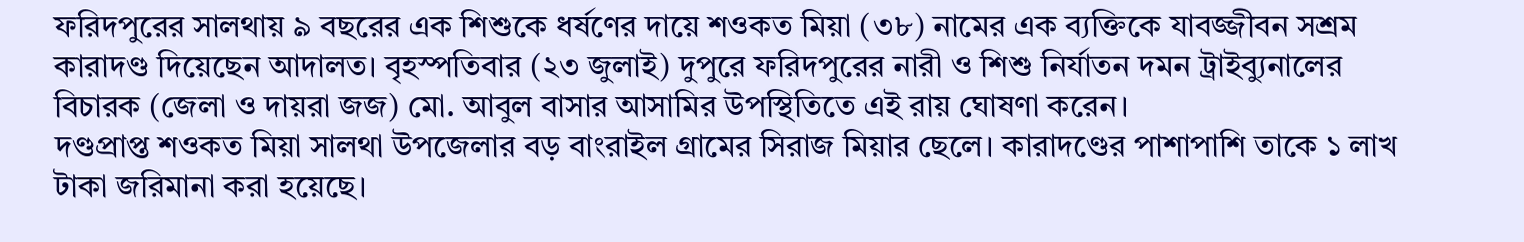ফরিদপুরের সালথায় ৯ বছরের এক শিশুকে ধর্ষণের দায়ে শওকত মিয়া (৩৮) নামের এক ব্যক্তিকে যাবজ্জীবন সশ্রম কারাদণ্ড দিয়েছেন আদালত। বৃহস্পতিবার (২৩ জুলাই) দুপুরে ফরিদপুরের নারী ও শিশু নির্যাতন দমন ট্রাইব্যুনালের বিচারক (জেলা ও দায়রা জজ) মো. আবুল বাসার আসামির উপস্থিতিতে এই রায় ঘোষণা করেন।
দণ্ডপ্রাপ্ত শওকত মিয়া সালথা উপজেলার বড় বাংরাইল গ্রামের সিরাজ মিয়ার ছেলে। কারাদণ্ডের পাশাপাশি তাকে ১ লাখ টাকা জরিমানা করা হয়েছে।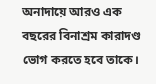অনাদায়ে আরও এক বছরের বিনাশ্রম কারাদণ্ড ভোগ করতে হবে তাকে।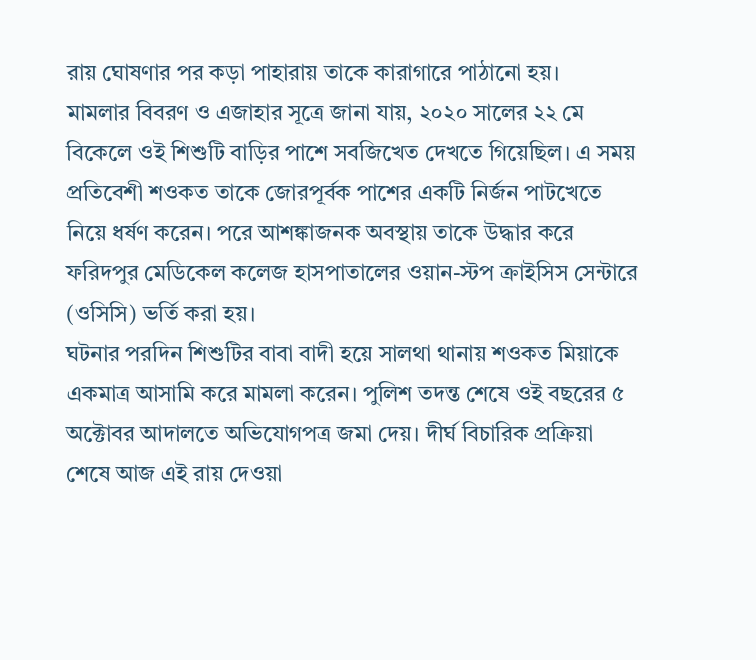রায় ঘোষণার পর কড়া পাহারায় তাকে কারাগারে পাঠানো হয়।
মামলার বিবরণ ও এজাহার সূত্রে জানা যায়, ২০২০ সালের ২২ মে বিকেলে ওই শিশুটি বাড়ির পাশে সবজিখেত দেখতে গিয়েছিল। এ সময় প্রতিবেশী শওকত তাকে জোরপূর্বক পাশের একটি নির্জন পাটখেতে নিয়ে ধর্ষণ করেন। পরে আশঙ্কাজনক অবস্থায় তাকে উদ্ধার করে ফরিদপুর মেডিকেল কলেজ হাসপাতালের ওয়ান-স্টপ ক্রাইসিস সেন্টারে (ওসিসি) ভর্তি করা হয়।
ঘটনার পরদিন শিশুটির বাবা বাদী হয়ে সালথা থানায় শওকত মিয়াকে একমাত্র আসামি করে মামলা করেন। পুলিশ তদন্ত শেষে ওই বছরের ৫ অক্টোবর আদালতে অভিযোগপত্র জমা দেয়। দীর্ঘ বিচারিক প্রক্রিয়া শেষে আজ এই রায় দেওয়া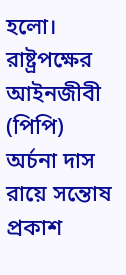হলো।
রাষ্ট্রপক্ষের আইনজীবী (পিপি) অর্চনা দাস রায়ে সন্তোষ প্রকাশ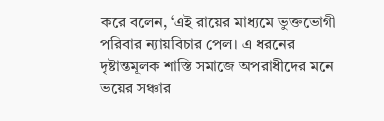করে বলেন, ‘এই রায়ের মাধ্যমে ভুক্তভোগী পরিবার ন্যায়বিচার পেল। এ ধরনের দৃষ্টান্তমূলক শাস্তি সমাজে অপরাধীদের মনে ভয়ের সঞ্চার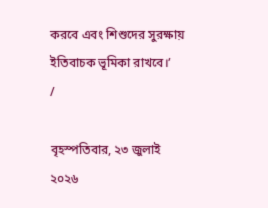করবে এবং শিশুদের সুরক্ষায় ইতিবাচক ভূমিকা রাখবে।’
/

বৃহস্পতিবার, ২৩ জুলাই ২০২৬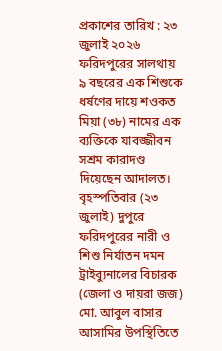প্রকাশের তারিখ : ২৩ জুলাই ২০২৬
ফরিদপুরের সালথায় ৯ বছরের এক শিশুকে ধর্ষণের দায়ে শওকত মিয়া (৩৮) নামের এক ব্যক্তিকে যাবজ্জীবন সশ্রম কারাদণ্ড দিয়েছেন আদালত। বৃহস্পতিবার (২৩ জুলাই) দুপুরে ফরিদপুরের নারী ও শিশু নির্যাতন দমন ট্রাইব্যুনালের বিচারক (জেলা ও দায়রা জজ) মো. আবুল বাসার আসামির উপস্থিতিতে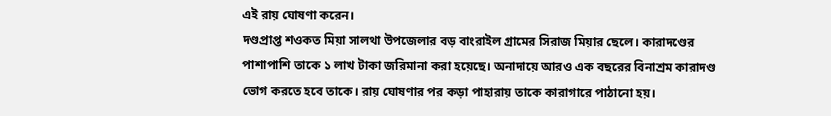এই রায় ঘোষণা করেন।
দণ্ডপ্রাপ্ত শওকত মিয়া সালথা উপজেলার বড় বাংরাইল গ্রামের সিরাজ মিয়ার ছেলে। কারাদণ্ডের পাশাপাশি তাকে ১ লাখ টাকা জরিমানা করা হয়েছে। অনাদায়ে আরও এক বছরের বিনাশ্রম কারাদণ্ড ভোগ করতে হবে তাকে। রায় ঘোষণার পর কড়া পাহারায় তাকে কারাগারে পাঠানো হয়।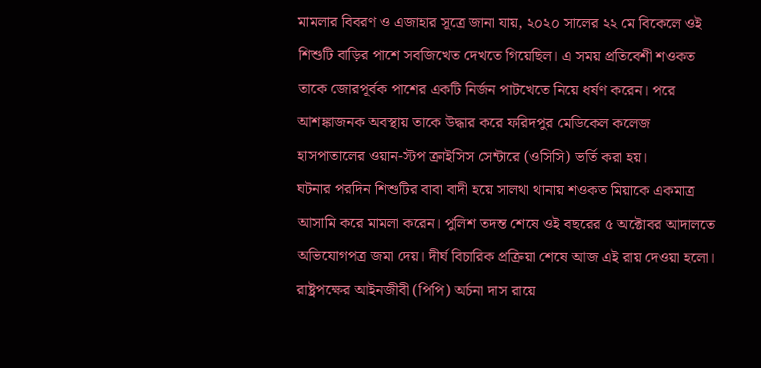মামলার বিবরণ ও এজাহার সূত্রে জানা যায়, ২০২০ সালের ২২ মে বিকেলে ওই শিশুটি বাড়ির পাশে সবজিখেত দেখতে গিয়েছিল। এ সময় প্রতিবেশী শওকত তাকে জোরপূর্বক পাশের একটি নির্জন পাটখেতে নিয়ে ধর্ষণ করেন। পরে আশঙ্কাজনক অবস্থায় তাকে উদ্ধার করে ফরিদপুর মেডিকেল কলেজ হাসপাতালের ওয়ান-স্টপ ক্রাইসিস সেন্টারে (ওসিসি) ভর্তি করা হয়।
ঘটনার পরদিন শিশুটির বাবা বাদী হয়ে সালথা থানায় শওকত মিয়াকে একমাত্র আসামি করে মামলা করেন। পুলিশ তদন্ত শেষে ওই বছরের ৫ অক্টোবর আদালতে অভিযোগপত্র জমা দেয়। দীর্ঘ বিচারিক প্রক্রিয়া শেষে আজ এই রায় দেওয়া হলো।
রাষ্ট্রপক্ষের আইনজীবী (পিপি) অর্চনা দাস রায়ে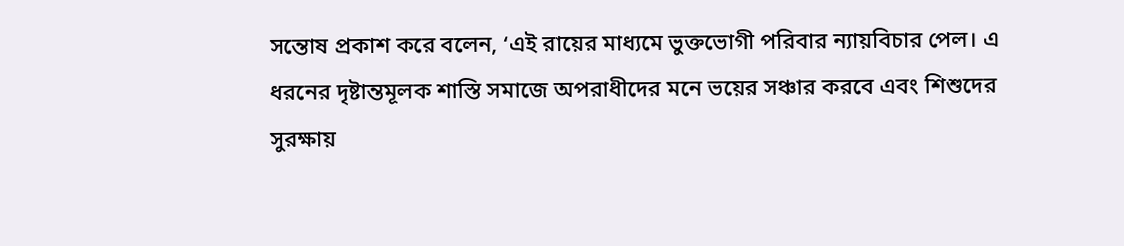সন্তোষ প্রকাশ করে বলেন, ‘এই রায়ের মাধ্যমে ভুক্তভোগী পরিবার ন্যায়বিচার পেল। এ ধরনের দৃষ্টান্তমূলক শাস্তি সমাজে অপরাধীদের মনে ভয়ের সঞ্চার করবে এবং শিশুদের সুরক্ষায়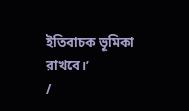ইতিবাচক ভূমিকা রাখবে।’
/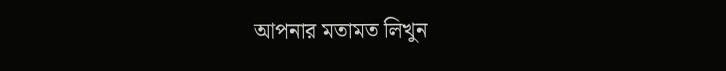আপনার মতামত লিখুন